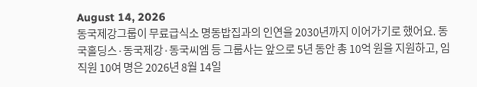August 14, 2026
동국제강그룹이 무료급식소 명동밥집과의 인연을 2030년까지 이어가기로 했어요. 동국홀딩스·동국제강·동국씨엠 등 그룹사는 앞으로 5년 동안 총 10억 원을 지원하고, 임직원 10여 명은 2026년 8월 14일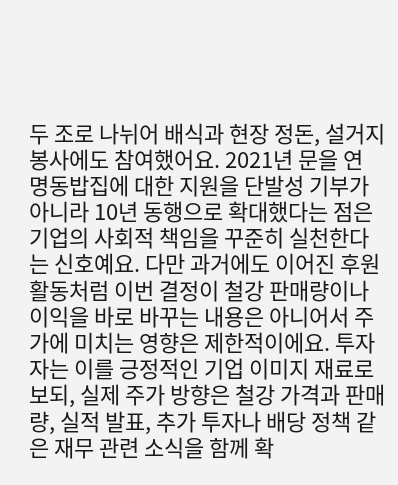두 조로 나뉘어 배식과 현장 정돈, 설거지 봉사에도 참여했어요. 2021년 문을 연 명동밥집에 대한 지원을 단발성 기부가 아니라 10년 동행으로 확대했다는 점은 기업의 사회적 책임을 꾸준히 실천한다는 신호예요. 다만 과거에도 이어진 후원 활동처럼 이번 결정이 철강 판매량이나 이익을 바로 바꾸는 내용은 아니어서 주가에 미치는 영향은 제한적이에요. 투자자는 이를 긍정적인 기업 이미지 재료로 보되, 실제 주가 방향은 철강 가격과 판매량, 실적 발표, 추가 투자나 배당 정책 같은 재무 관련 소식을 함께 확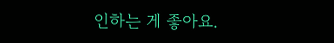인하는 게 좋아요.